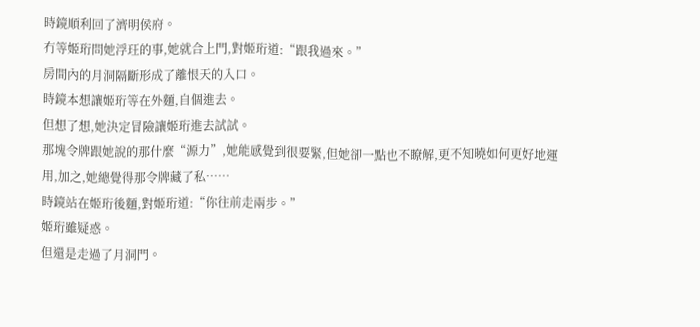時鏡順利回了濟明侯府。
冇等姬珩問她浮玨的事,她就合上門,對姬珩道:“跟我過來。”
房間內的月洞隔斷形成了離恨天的入口。
時鏡本想讓姬珩等在外麵,自個進去。
但想了想,她決定冒險讓姬珩進去試試。
那塊令牌跟她說的那什麼“源力”,她能感覺到很要緊,但她卻一點也不瞭解,更不知曉如何更好地運用,加之,她總覺得那令牌藏了私……
時鏡站在姬珩後麵,對姬珩道:“你往前走兩步。”
姬珩雖疑惑。
但還是走過了月洞門。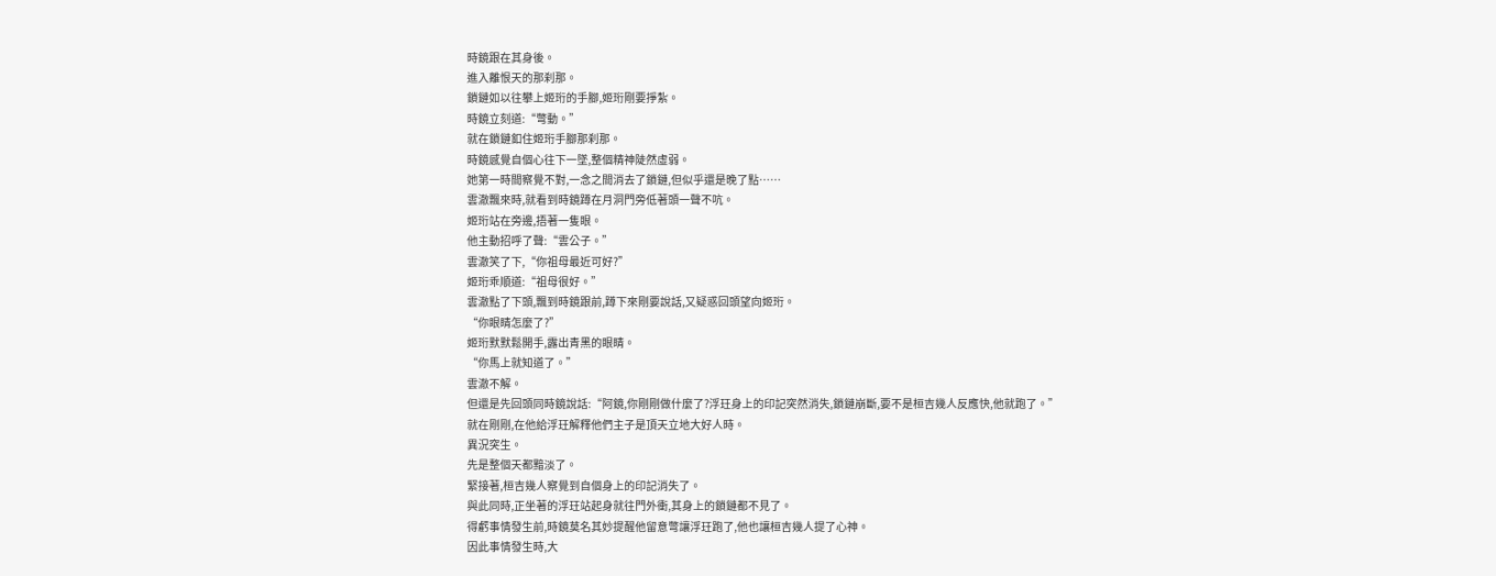時鏡跟在其身後。
進入離恨天的那刹那。
鎖鏈如以往攀上姬珩的手腳,姬珩剛要掙紮。
時鏡立刻道:“彆動。”
就在鎖鏈釦住姬珩手腳那刹那。
時鏡感覺自個心往下一墜,整個精神陡然虛弱。
她第一時間察覺不對,一念之間消去了鎖鏈,但似乎還是晚了點……
雲澈飄來時,就看到時鏡蹲在月洞門旁低著頭一聲不吭。
姬珩站在旁邊,捂著一隻眼。
他主動招呼了聲:“雲公子。”
雲澈笑了下,“你祖母最近可好?”
姬珩乖順道:“祖母很好。”
雲澈點了下頭,飄到時鏡跟前,蹲下來剛要說話,又疑惑回頭望向姬珩。
“你眼睛怎麼了?”
姬珩默默鬆開手,露出青黑的眼睛。
“你馬上就知道了。”
雲澈不解。
但還是先回頭同時鏡說話:“阿鏡,你剛剛做什麼了?浮玨身上的印記突然消失,鎖鏈崩斷,要不是桓吉幾人反應快,他就跑了。”
就在剛剛,在他給浮玨解釋他們主子是頂天立地大好人時。
異況突生。
先是整個天都黯淡了。
緊接著,桓吉幾人察覺到自個身上的印記消失了。
與此同時,正坐著的浮玨站起身就往門外衝,其身上的鎖鏈都不見了。
得虧事情發生前,時鏡莫名其妙提醒他留意彆讓浮玨跑了,他也讓桓吉幾人提了心神。
因此事情發生時,大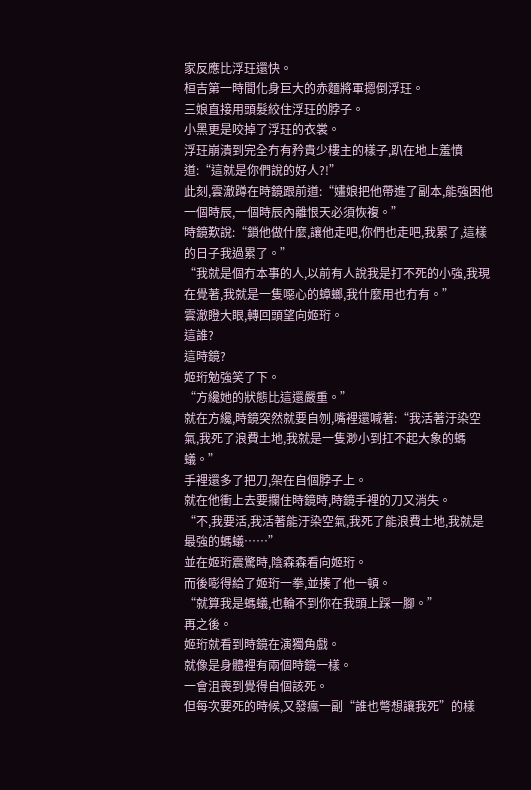家反應比浮玨還快。
桓吉第一時間化身巨大的赤麵將軍摁倒浮玨。
三娘直接用頭髮絞住浮玨的脖子。
小黑更是咬掉了浮玨的衣裳。
浮玨崩潰到完全冇有矜貴少樓主的樣子,趴在地上羞憤道:“這就是你們說的好人?!”
此刻,雲澈蹲在時鏡跟前道:“嫿娘把他帶進了副本,能強困他一個時辰,一個時辰內離恨天必須恢複。”
時鏡歎說:“鎖他做什麼,讓他走吧,你們也走吧,我累了,這樣的日子我過累了。”
“我就是個冇本事的人,以前有人說我是打不死的小強,我現在覺著,我就是一隻噁心的蟑螂,我什麼用也冇有。”
雲澈瞪大眼,轉回頭望向姬珩。
這誰?
這時鏡?
姬珩勉強笑了下。
“方纔她的狀態比這還嚴重。”
就在方纔,時鏡突然就要自刎,嘴裡還喊著:“我活著汙染空氣,我死了浪費土地,我就是一隻渺小到扛不起大象的螞蟻。”
手裡還多了把刀,架在自個脖子上。
就在他衝上去要攔住時鏡時,時鏡手裡的刀又消失。
“不,我要活,我活著能汙染空氣,我死了能浪費土地,我就是最強的螞蟻……”
並在姬珩震驚時,陰森森看向姬珩。
而後嘭得給了姬珩一拳,並揍了他一頓。
“就算我是螞蟻,也輪不到你在我頭上踩一腳。”
再之後。
姬珩就看到時鏡在演獨角戲。
就像是身體裡有兩個時鏡一樣。
一會沮喪到覺得自個該死。
但每次要死的時候,又發瘋一副“誰也彆想讓我死”的樣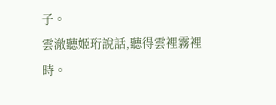子。
雲澈聽姬珩說話,聽得雲裡霧裡時。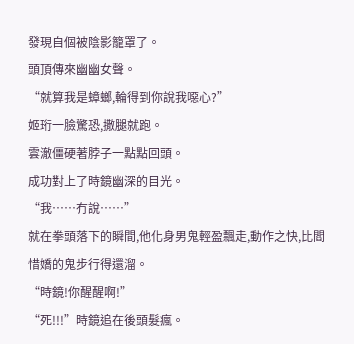發現自個被陰影籠罩了。
頭頂傳來幽幽女聲。
“就算我是蟑螂,輪得到你說我噁心?”
姬珩一臉驚恐,撒腿就跑。
雲澈僵硬著脖子一點點回頭。
成功對上了時鏡幽深的目光。
“我……冇說……”
就在拳頭落下的瞬間,他化身男鬼輕盈飄走,動作之快,比閻惜嬌的鬼步行得還溜。
“時鏡!你醒醒啊!”
“死!!!”時鏡追在後頭髮瘋。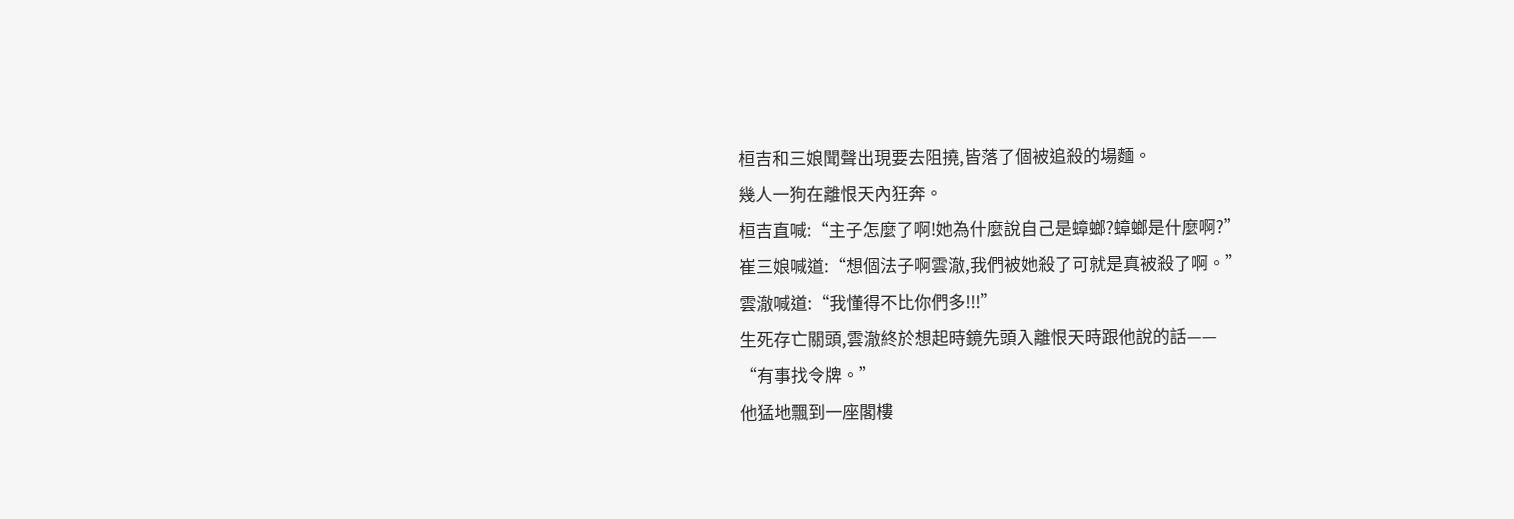桓吉和三娘聞聲出現要去阻撓,皆落了個被追殺的場麵。
幾人一狗在離恨天內狂奔。
桓吉直喊:“主子怎麼了啊!她為什麼說自己是蟑螂?蟑螂是什麼啊?”
崔三娘喊道:“想個法子啊雲澈,我們被她殺了可就是真被殺了啊。”
雲澈喊道:“我懂得不比你們多!!!”
生死存亡關頭,雲澈終於想起時鏡先頭入離恨天時跟他說的話——
“有事找令牌。”
他猛地飄到一座閣樓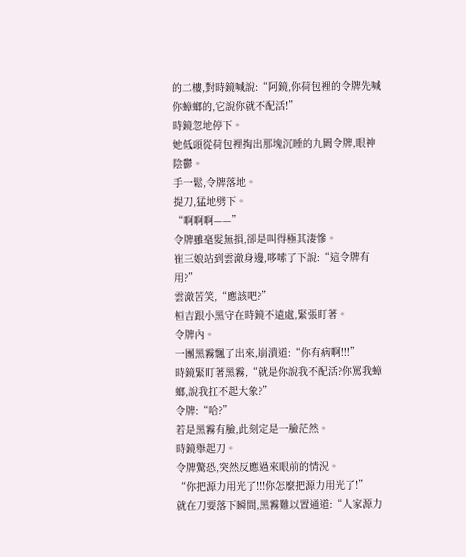的二樓,對時鏡喊說:“阿鏡,你荷包裡的令牌先喊你蟑螂的,它說你就不配活!”
時鏡忽地停下。
她低頭從荷包裡掏出那塊沉睡的九闕令牌,眼神陰鬱。
手一鬆,令牌落地。
提刀,猛地劈下。
“啊啊啊——”
令牌雖毫髮無損,卻是叫得極其淒慘。
崔三娘站到雲澈身邊,哆嗦了下說:“這令牌有用?”
雲澈苦笑,“應該吧?”
桓吉跟小黑守在時鏡不遠處,緊張盯著。
令牌內。
一團黑霧飄了出來,崩潰道:“你有病啊!!!”
時鏡緊盯著黑霧,“就是你說我不配活?你罵我蟑螂,說我扛不起大象?”
令牌:“哈?”
若是黑霧有臉,此刻定是一臉茫然。
時鏡舉起刀。
令牌驚恐,突然反應過來眼前的情況。
“你把源力用光了!!!你怎麼把源力用光了!”
就在刀要落下瞬間,黑霧難以置通道:“人家源力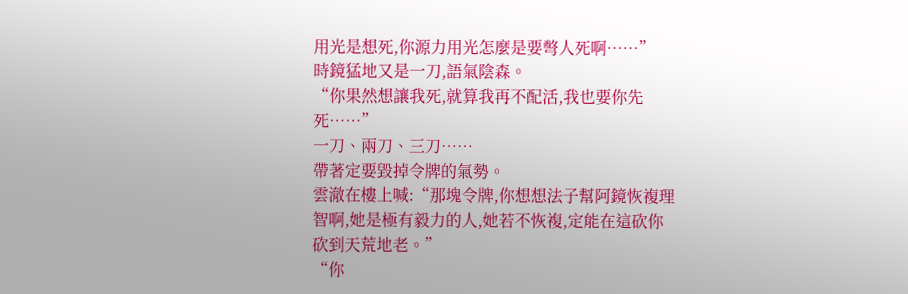用光是想死,你源力用光怎麼是要彆人死啊……”
時鏡猛地又是一刀,語氣陰森。
“你果然想讓我死,就算我再不配活,我也要你先死……”
一刀、兩刀、三刀……
帶著定要毀掉令牌的氣勢。
雲澈在樓上喊:“那塊令牌,你想想法子幫阿鏡恢複理智啊,她是極有毅力的人,她若不恢複,定能在這砍你砍到天荒地老。”
“你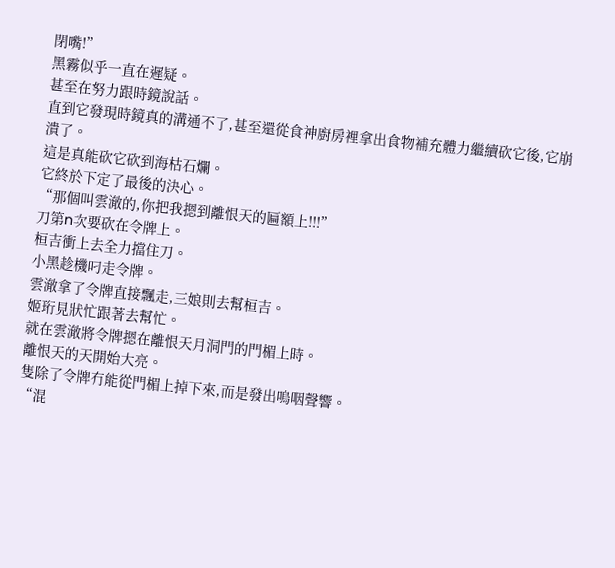閉嘴!”
黑霧似乎一直在遲疑。
甚至在努力跟時鏡說話。
直到它發現時鏡真的溝通不了,甚至還從食神廚房裡拿出食物補充體力繼續砍它後,它崩潰了。
這是真能砍它砍到海枯石爛。
它終於下定了最後的決心。
“那個叫雲澈的,你把我摁到離恨天的匾額上!!!”
刀第n次要砍在令牌上。
桓吉衝上去全力擋住刀。
小黑趁機叼走令牌。
雲澈拿了令牌直接飄走,三娘則去幫桓吉。
姬珩見狀忙跟著去幫忙。
就在雲澈將令牌摁在離恨天月洞門的門楣上時。
離恨天的天開始大亮。
隻除了令牌冇能從門楣上掉下來,而是發出嗚咽聲響。
“混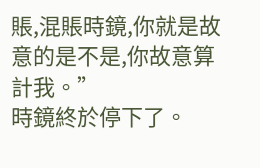賬,混賬時鏡,你就是故意的是不是,你故意算計我。”
時鏡終於停下了。